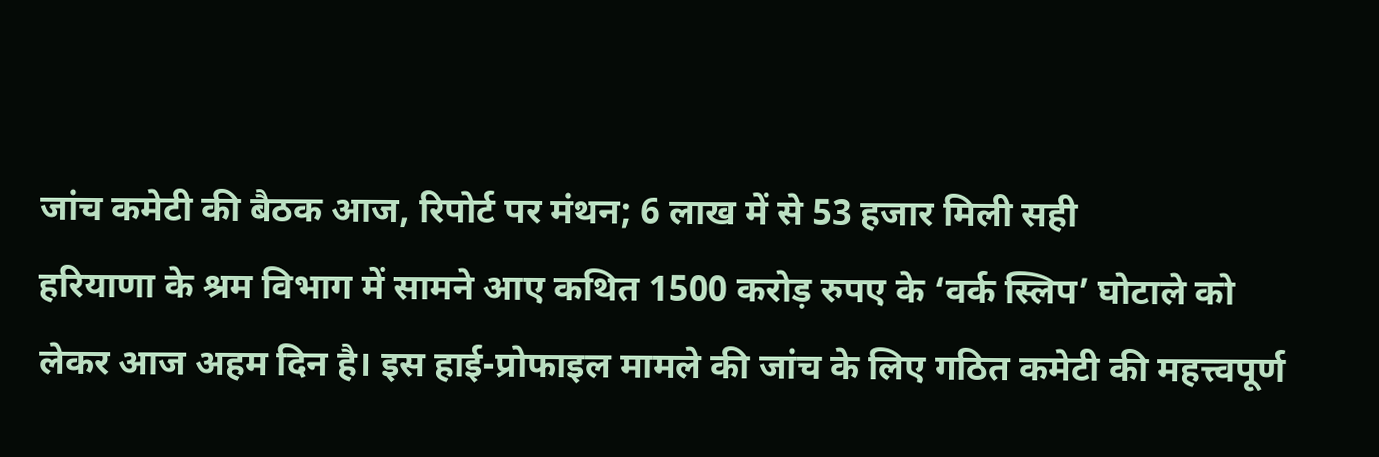जांच कमेटी की बैठक आज, रिपोर्ट पर मंथन; 6 लाख में से 53 हजार मिली सही
हरियाणा के श्रम विभाग में सामने आए कथित 1500 करोड़ रुपए के ‘वर्क स्लिप’ घोटाले को लेकर आज अहम दिन है। इस हाई-प्रोफाइल मामले की जांच के लिए गठित कमेटी की महत्त्वपूर्ण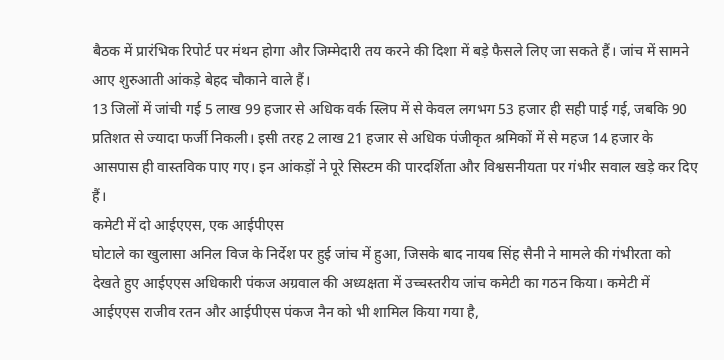बैठक में प्रारंभिक रिपोर्ट पर मंथन होगा और जिम्मेदारी तय करने की दिशा में बड़े फैसले लिए जा सकते हैं। जांच में सामने आए शुरुआती आंकड़े बेहद चौकाने वाले हैं।
13 जिलों में जांची गई 5 लाख 99 हजार से अधिक वर्क स्लिप में से केवल लगभग 53 हजार ही सही पाई गई, जबकि 90 प्रतिशत से ज्यादा फर्जी निकली। इसी तरह 2 लाख 21 हजार से अधिक पंजीकृत श्रमिकों में से महज 14 हजार के आसपास ही वास्तविक पाए गए। इन आंकड़ों ने पूरे सिस्टम की पारदर्शिता और विश्वसनीयता पर गंभीर सवाल खड़े कर दिए हैं।
कमेटी में दो आईएएस, एक आईपीएस
घोटाले का खुलासा अनिल विज के निर्देश पर हुई जांच में हुआ, जिसके बाद नायब सिंह सैनी ने मामले की गंभीरता को देखते हुए आईएएस अधिकारी पंकज अग्रवाल की अध्यक्षता में उच्चस्तरीय जांच कमेटी का गठन किया। कमेटी में आईएएस राजीव रतन और आईपीएस पंकज नैन को भी शामिल किया गया है,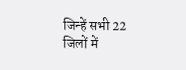जिन्हें सभी 22 जिलों में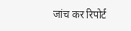जांच कर रिपोर्ट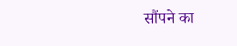सौंपने का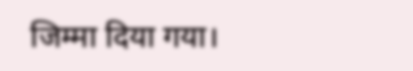जिम्मा दिया गया।